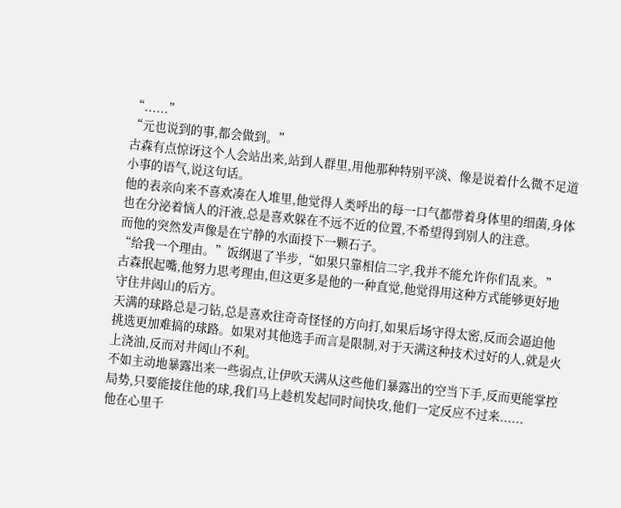“......”
“元也说到的事,都会做到。”
古森有点惊讶这个人会站出来,站到人群里,用他那种特别平淡、像是说着什么微不足道小事的语气,说这句话。
他的表亲向来不喜欢凑在人堆里,他觉得人类呼出的每一口气都带着身体里的细菌,身体也在分泌着恼人的汗液,总是喜欢躲在不远不近的位置,不希望得到别人的注意。
而他的突然发声像是在宁静的水面投下一颗石子。
“给我一个理由。”饭纲退了半步,“如果只靠相信二字,我并不能允许你们乱来。”
古森抿起嘴,他努力思考理由,但这更多是他的一种直觉,他觉得用这种方式能够更好地守住井闼山的后方。
天满的球路总是刁钻,总是喜欢往奇奇怪怪的方向打,如果后场守得太密,反而会逼迫他挑选更加难搞的球路。如果对其他选手而言是限制,对于天满这种技术过好的人,就是火上浇油,反而对井闼山不利。
不如主动地暴露出来一些弱点,让伊吹天满从这些他们暴露出的空当下手,反而更能掌控局势,只要能接住他的球,我们马上趁机发起同时间快攻,他们一定反应不过来......
他在心里千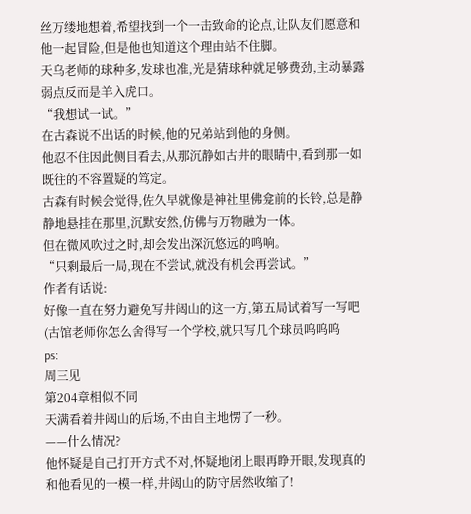丝万缕地想着,希望找到一个一击致命的论点,让队友们愿意和他一起冒险,但是他也知道这个理由站不住脚。
天乌老师的球种多,发球也准,光是猜球种就足够费劲,主动暴露弱点反而是羊入虎口。
“我想试一试。”
在古森说不出话的时候,他的兄弟站到他的身侧。
他忍不住因此侧目看去,从那沉静如古井的眼睛中,看到那一如既往的不容置疑的笃定。
古森有时候会觉得,佐久早就像是神社里佛龛前的长铃,总是静静地悬挂在那里,沉默安然,仿佛与万物融为一体。
但在微风吹过之时,却会发出深沉悠远的鸣响。
“只剩最后一局,现在不尝试,就没有机会再尝试。”
作者有话说:
好像一直在努力避免写井闼山的这一方,第五局试着写一写吧(古馆老师你怎么舍得写一个学校,就只写几个球员呜呜呜
ps:
周三见
第204章相似不同
天满看着井闼山的后场,不由自主地愣了一秒。
——什么情况?
他怀疑是自己打开方式不对,怀疑地闭上眼再睁开眼,发现真的和他看见的一模一样,井闼山的防守居然收缩了!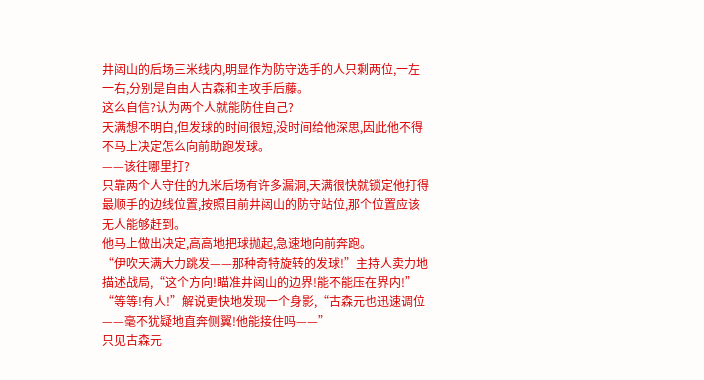井闼山的后场三米线内,明显作为防守选手的人只剩两位,一左一右,分别是自由人古森和主攻手后藤。
这么自信?认为两个人就能防住自己?
天满想不明白,但发球的时间很短,没时间给他深思,因此他不得不马上决定怎么向前助跑发球。
——该往哪里打?
只靠两个人守住的九米后场有许多漏洞,天满很快就锁定他打得最顺手的边线位置,按照目前井闼山的防守站位,那个位置应该无人能够赶到。
他马上做出决定,高高地把球抛起,急速地向前奔跑。
“伊吹天满大力跳发——那种奇特旋转的发球!”主持人卖力地描述战局,“这个方向!瞄准井闼山的边界!能不能压在界内!”
“等等!有人!”解说更快地发现一个身影,“古森元也迅速调位——毫不犹疑地直奔侧翼!他能接住吗——”
只见古森元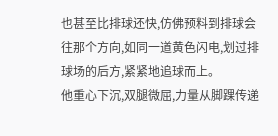也甚至比排球还快,仿佛预料到排球会往那个方向,如同一道黄色闪电,划过排球场的后方,紧紧地追球而上。
他重心下沉,双腿微屈,力量从脚踝传递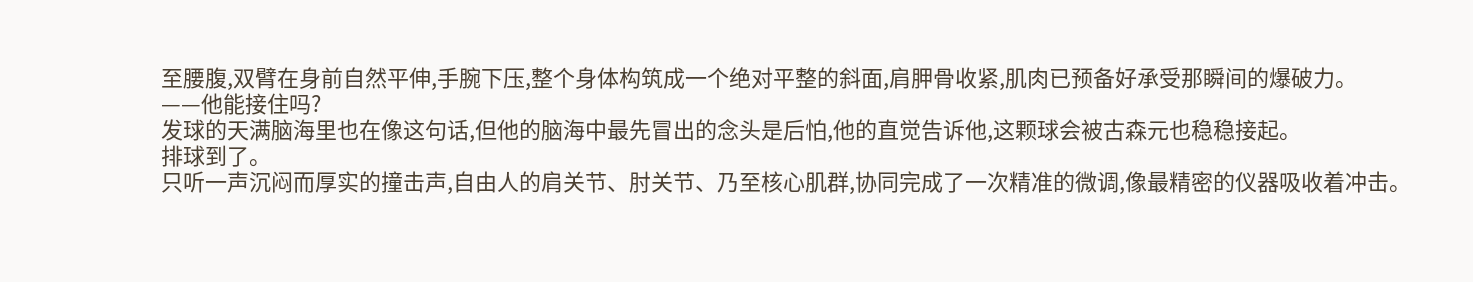至腰腹,双臂在身前自然平伸,手腕下压,整个身体构筑成一个绝对平整的斜面,肩胛骨收紧,肌肉已预备好承受那瞬间的爆破力。
——他能接住吗?
发球的天满脑海里也在像这句话,但他的脑海中最先冒出的念头是后怕,他的直觉告诉他,这颗球会被古森元也稳稳接起。
排球到了。
只听一声沉闷而厚实的撞击声,自由人的肩关节、肘关节、乃至核心肌群,协同完成了一次精准的微调,像最精密的仪器吸收着冲击。